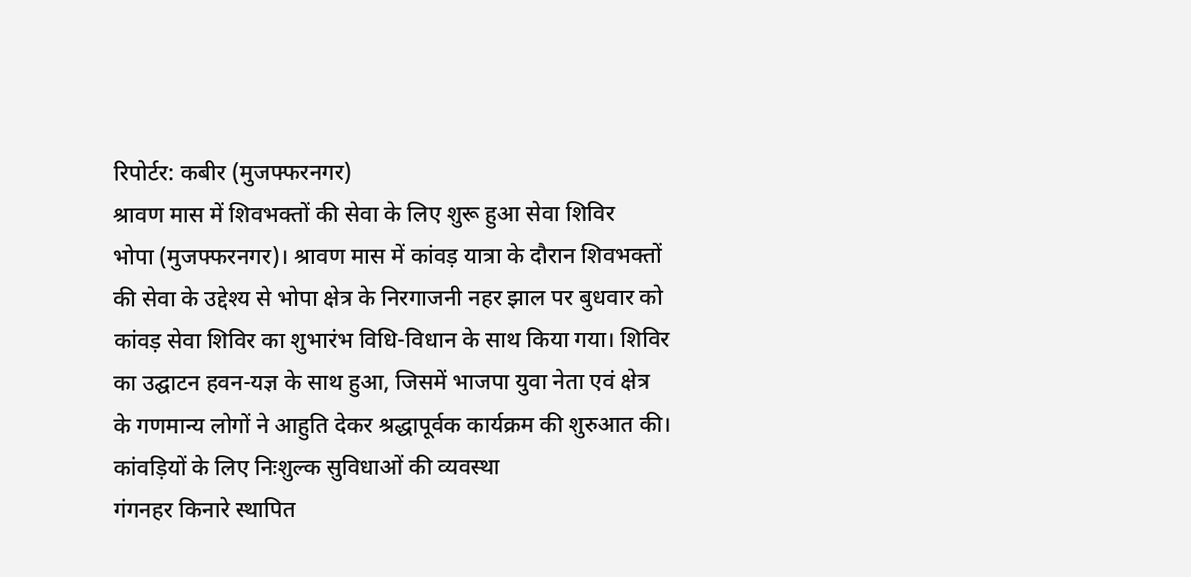रिपोर्टर: कबीर (मुजफ्फरनगर)
श्रावण मास में शिवभक्तों की सेवा के लिए शुरू हुआ सेवा शिविर
भोपा (मुजफ्फरनगर)। श्रावण मास में कांवड़ यात्रा के दौरान शिवभक्तों की सेवा के उद्देश्य से भोपा क्षेत्र के निरगाजनी नहर झाल पर बुधवार को कांवड़ सेवा शिविर का शुभारंभ विधि-विधान के साथ किया गया। शिविर का उद्घाटन हवन-यज्ञ के साथ हुआ, जिसमें भाजपा युवा नेता एवं क्षेत्र के गणमान्य लोगों ने आहुति देकर श्रद्धापूर्वक कार्यक्रम की शुरुआत की।
कांवड़ियों के लिए निःशुल्क सुविधाओं की व्यवस्था
गंगनहर किनारे स्थापित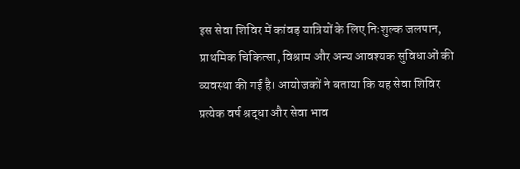इस सेवा शिविर में कांवड़ यात्रियों के लिए निःशुल्क जलपान, प्राथमिक चिकित्सा, विश्राम और अन्य आवश्यक सुविधाओं की व्यवस्था की गई है। आयोजकों ने बताया कि यह सेवा शिविर प्रत्येक वर्ष श्रद्धा और सेवा भाव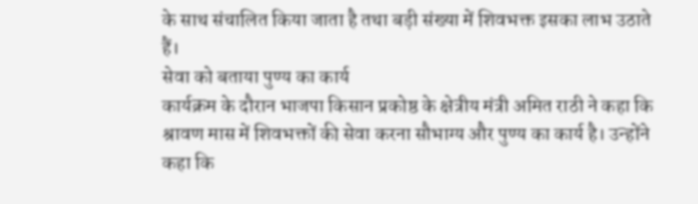के साथ संचालित किया जाता है तथा बड़ी संख्या में शिवभक्त इसका लाभ उठाते हैं।
सेवा को बताया पुण्य का कार्य
कार्यक्रम के दौरान भाजपा किसान प्रकोष्ठ के क्षेत्रीय मंत्री अमित राठी ने कहा कि श्रावण मास में शिवभक्तों की सेवा करना सौभाग्य और पुण्य का कार्य है। उन्होंने कहा कि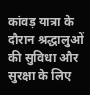कांवड़ यात्रा के दौरान श्रद्धालुओं की सुविधा और सुरक्षा के लिए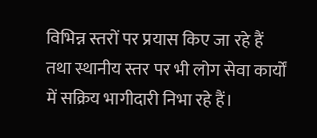विभिन्न स्तरों पर प्रयास किए जा रहे हैं तथा स्थानीय स्तर पर भी लोग सेवा कार्यों में सक्रिय भागीदारी निभा रहे हैं।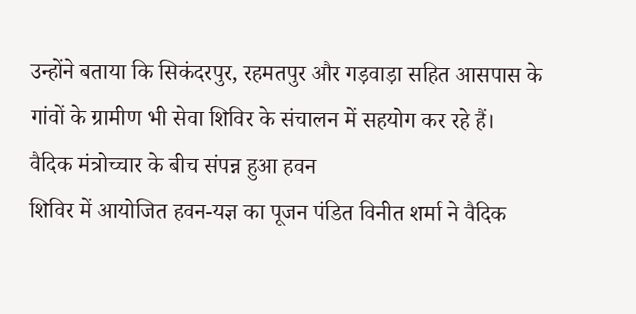उन्होंने बताया कि सिकंदरपुर, रहमतपुर और गड़वाड़ा सहित आसपास के गांवों के ग्रामीण भी सेवा शिविर के संचालन में सहयोग कर रहे हैं।
वैदिक मंत्रोच्चार के बीच संपन्न हुआ हवन
शिविर में आयोजित हवन-यज्ञ का पूजन पंडित विनीत शर्मा ने वैदिक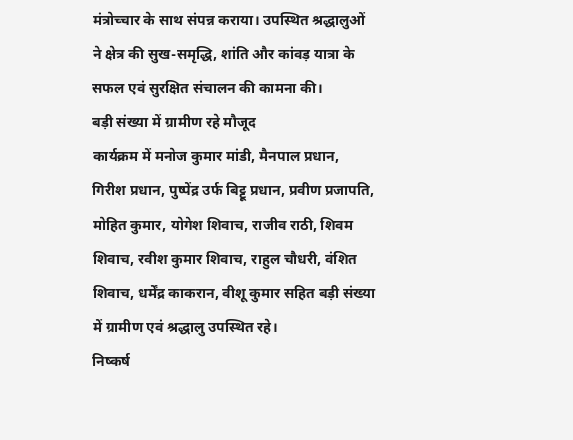मंत्रोच्चार के साथ संपन्न कराया। उपस्थित श्रद्धालुओं ने क्षेत्र की सुख-समृद्धि, शांति और कांवड़ यात्रा के सफल एवं सुरक्षित संचालन की कामना की।
बड़ी संख्या में ग्रामीण रहे मौजूद
कार्यक्रम में मनोज कुमार मांडी, मैनपाल प्रधान, गिरीश प्रधान, पुष्पेंद्र उर्फ बिट्टू प्रधान, प्रवीण प्रजापति, मोहित कुमार, योगेश शिवाच, राजीव राठी, शिवम शिवाच, रवीश कुमार शिवाच, राहुल चौधरी, वंशित शिवाच, धर्मेंद्र काकरान, वीशू कुमार सहित बड़ी संख्या में ग्रामीण एवं श्रद्धालु उपस्थित रहे।
निष्कर्ष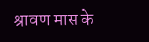श्रावण मास के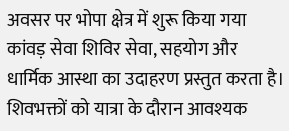अवसर पर भोपा क्षेत्र में शुरू किया गया कांवड़ सेवा शिविर सेवा, सहयोग और धार्मिक आस्था का उदाहरण प्रस्तुत करता है। शिवभक्तों को यात्रा के दौरान आवश्यक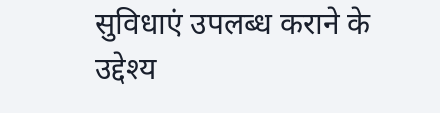सुविधाएं उपलब्ध कराने के उद्देश्य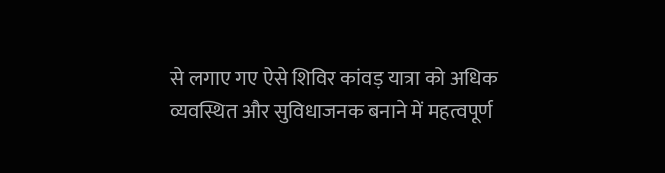से लगाए गए ऐसे शिविर कांवड़ यात्रा को अधिक व्यवस्थित और सुविधाजनक बनाने में महत्वपूर्ण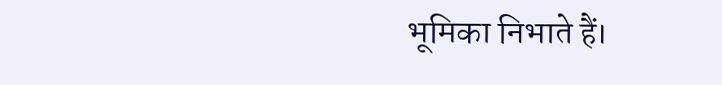भूमिका निभाते हैं।